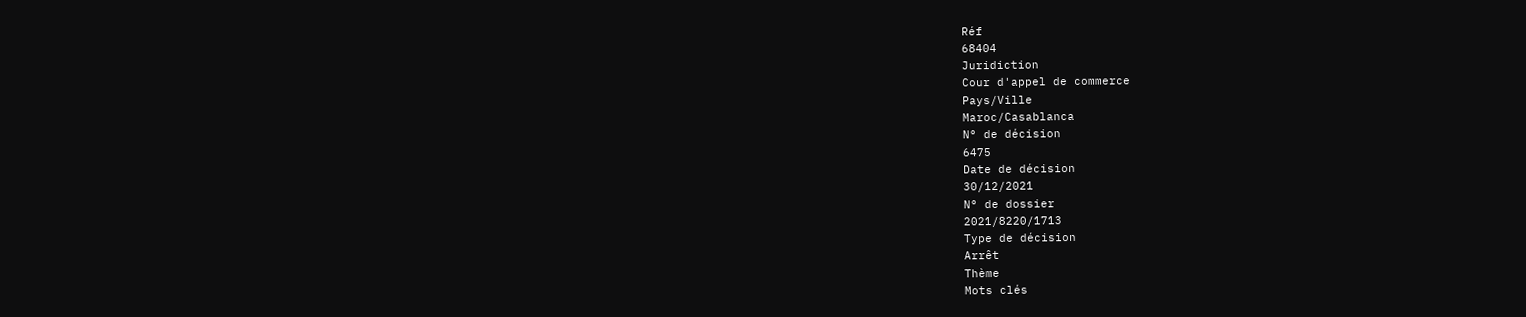Réf
68404
Juridiction
Cour d'appel de commerce
Pays/Ville
Maroc/Casablanca
N° de décision
6475
Date de décision
30/12/2021
N° de dossier
2021/8220/1713
Type de décision
Arrêt
Thème
Mots clés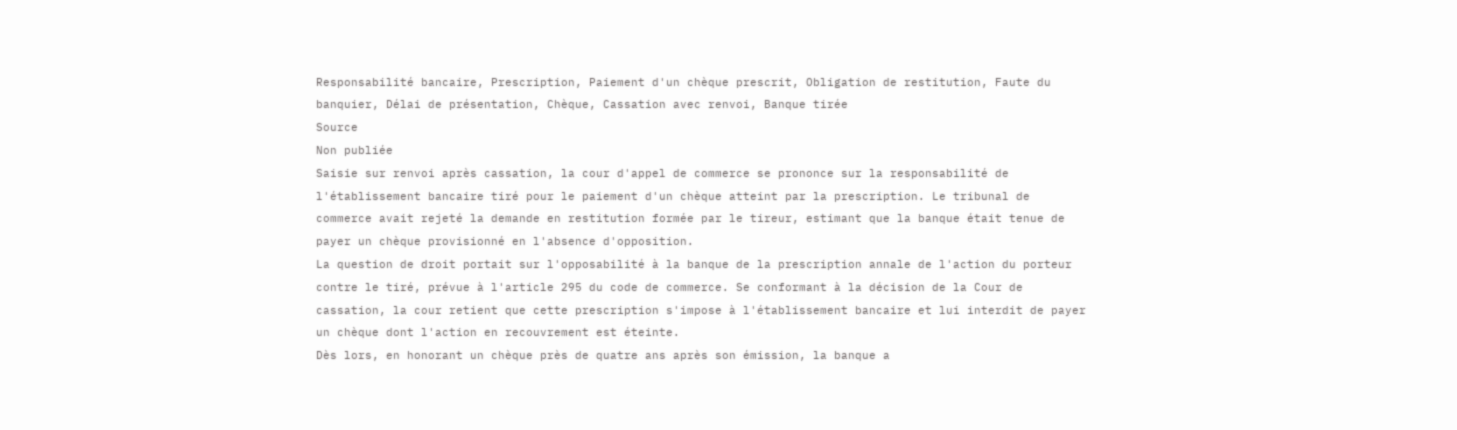Responsabilité bancaire, Prescription, Paiement d'un chèque prescrit, Obligation de restitution, Faute du banquier, Délai de présentation, Chèque, Cassation avec renvoi, Banque tirée
Source
Non publiée
Saisie sur renvoi après cassation, la cour d'appel de commerce se prononce sur la responsabilité de l'établissement bancaire tiré pour le paiement d'un chèque atteint par la prescription. Le tribunal de commerce avait rejeté la demande en restitution formée par le tireur, estimant que la banque était tenue de payer un chèque provisionné en l'absence d'opposition.
La question de droit portait sur l'opposabilité à la banque de la prescription annale de l'action du porteur contre le tiré, prévue à l'article 295 du code de commerce. Se conformant à la décision de la Cour de cassation, la cour retient que cette prescription s'impose à l'établissement bancaire et lui interdit de payer un chèque dont l'action en recouvrement est éteinte.
Dès lors, en honorant un chèque près de quatre ans après son émission, la banque a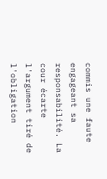commis une faute engageant sa responsabilité. La cour écarte l'argument tiré de l'obligation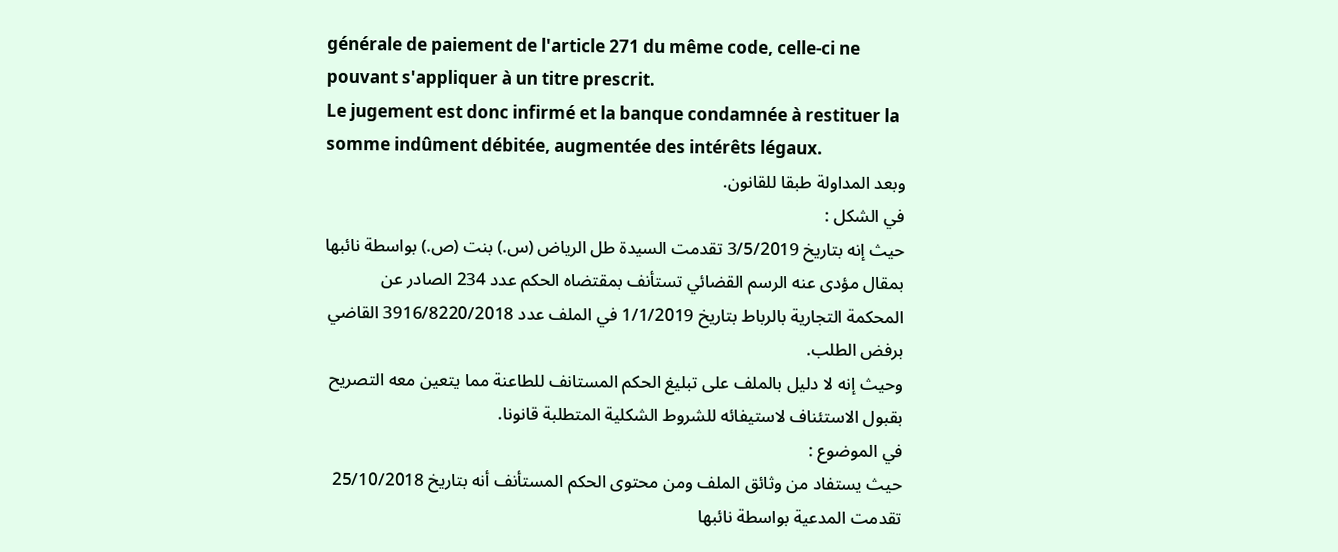générale de paiement de l'article 271 du même code, celle-ci ne pouvant s'appliquer à un titre prescrit.
Le jugement est donc infirmé et la banque condamnée à restituer la somme indûment débitée, augmentée des intérêts légaux.
وبعد المداولة طبقا للقانون.
في الشكل :
حيث إنه بتاريخ 3/5/2019 تقدمت السيدة طل الرياض (س.) بنت (ص.) بواسطة نائبها بمقال مؤدى عنه الرسم القضائي تستأنف بمقتضاه الحكم عدد 234 الصادر عن المحكمة التجارية بالرباط بتاريخ 1/1/2019 في الملف عدد 3916/8220/2018 القاضي برفض الطلب.
وحيث إنه لا دليل بالملف على تبليغ الحكم المستانف للطاعنة مما يتعين معه التصريح بقبول الاستئناف لاستيفائه للشروط الشكلية المتطلبة قانونا.
في الموضوع :
حيث يستفاد من وثائق الملف ومن محتوى الحكم المستأنف أنه بتاريخ 25/10/2018 تقدمت المدعية بواسطة نائبها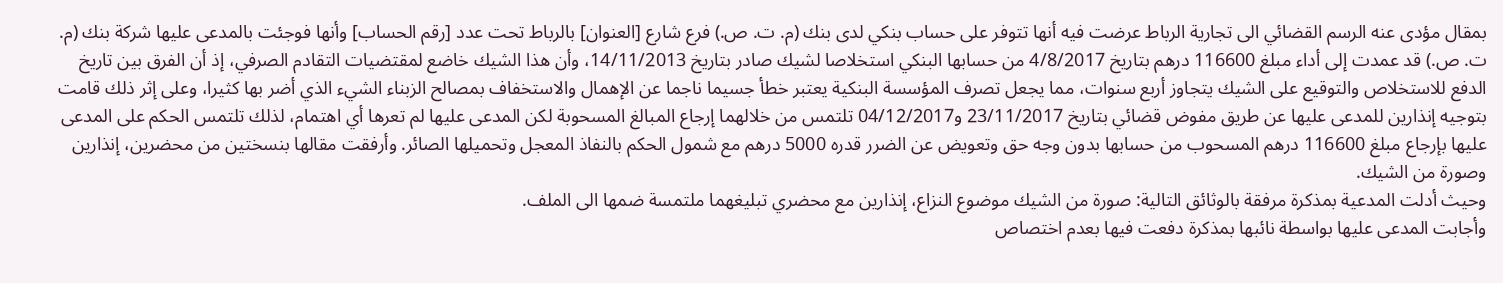بمقال مؤدى عنه الرسم القضائي الى تجارية الرباط عرضت فيه أنها تتوفر على حساب بنكي لدى بنك (م. ت. ص.) فرع شارع [العنوان] بالرباط تحت عدد [رقم الحساب] وأنها فوجئت بالمدعى عليها شركة بنك (م. ت. ص.) قد عمدت إلى أداء مبلغ 116600 درهم بتاريخ 4/8/2017 من حسابها البنكي استخلاصا لشيك صادر بتاريخ 14/11/2013، وأن هذا الشيك خاضع لمقتضيات التقادم الصرفي، إذ أن الفرق بين تاريخ الدفع للاستخلاص والتوقيع على الشيك يتجاوز أربع سنوات، مما يجعل تصرف المؤسسة البنكية يعتبر خطأ جسيما ناجما عن الإهمال والاستخفاف بمصالح الزبناء الشيء الذي أضر بها كثيرا، وعلى إثر ذلك قامت بتوجيه إنذارين للمدعى عليها عن طريق مفوض قضائي بتاريخ 23/11/2017 و04/12/2017 تلتمس من خلالهما إرجاع المبالغ المسحوبة لكن المدعى عليها لم تعرها أي اهتمام، لذلك تلتمس الحكم على المدعى عليها بإرجاع مبلغ 116600 درهم المسحوب من حسابها بدون وجه حق وتعويض عن الضرر قدره 5000 درهم مع شمول الحكم بالنفاذ المعجل وتحميلها الصائر. وأرفقت مقالها بنسختين من محضرين، إنذارين وصورة من الشيك.
وحيث أدلت المدعية بمذكرة مرفقة بالوثائق التالية: صورة من الشيك موضوع النزاع، إنذارين مع محضري تبليغهما ملتمسة ضمها الى الملف.
وأجابت المدعى عليها بواسطة نائبها بمذكرة دفعت فيها بعدم اختصاص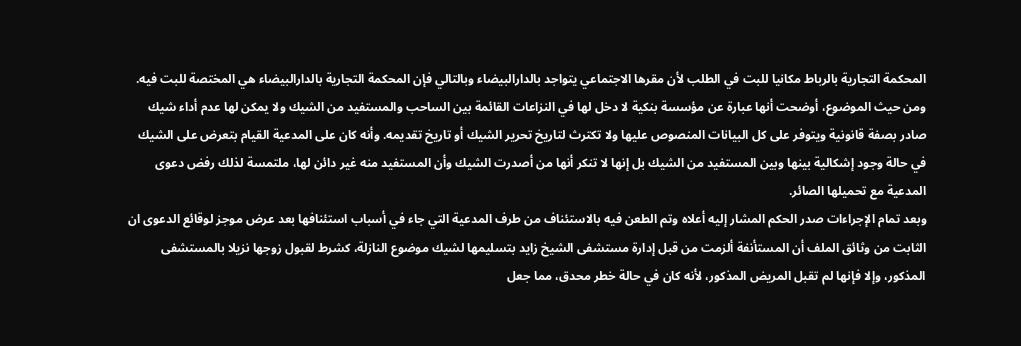المحكمة التجارية بالرباط مكانيا للبت في الطلب لأن مقرها الاجتماعي يتواجد بالدارالبيضاء وبالتالي فإن المحكمة التجارية بالدارالبيضاء هي المختصة للبت فيه. ومن حيث الموضوع، أوضحت أنها عبارة عن مؤسسة بنكية لا دخل لها في النزاعات القائمة بين الساحب والمستفيد من الشيك ولا يمكن لها عدم أداء شيك صادر بصفة قانونية ويتوفر على كل البيانات المنصوص عليها ولا تكترث لتاريخ تحرير الشيك أو تاريخ تقديمه. وأنه كان على المدعية القيام بتعرض على الشيك في حالة وجود إشكالية بينها وبين المستفيد من الشيك بل إنها لا تنكر أنها من أصدرت الشيك وأن المستفيد منه غير دائن لها، ملتمسة لذلك رفض دعوى المدعية مع تحميلها الصائر.
وبعد تمام الإجراءات صدر الحكم المشار إليه أعلاه وتم الطعن فيه بالاستئناف من طرف المدعية التي جاء في أسباب استئنافها بعد عرض موجز لوقائع الدعوى ان الثابت من وثائق الملف أن المستأنفة ألزمت من قبل إدارة مستشفى الشيخ زايد بتسليمها لشيك موضوع النازلة، كشرط لقبول زوجها نزيلا بالمستشفى المذكور، وإلا فإنها لم تقبل المريض المذكور، لأنه كان في حالة خطر محدق، مما جعل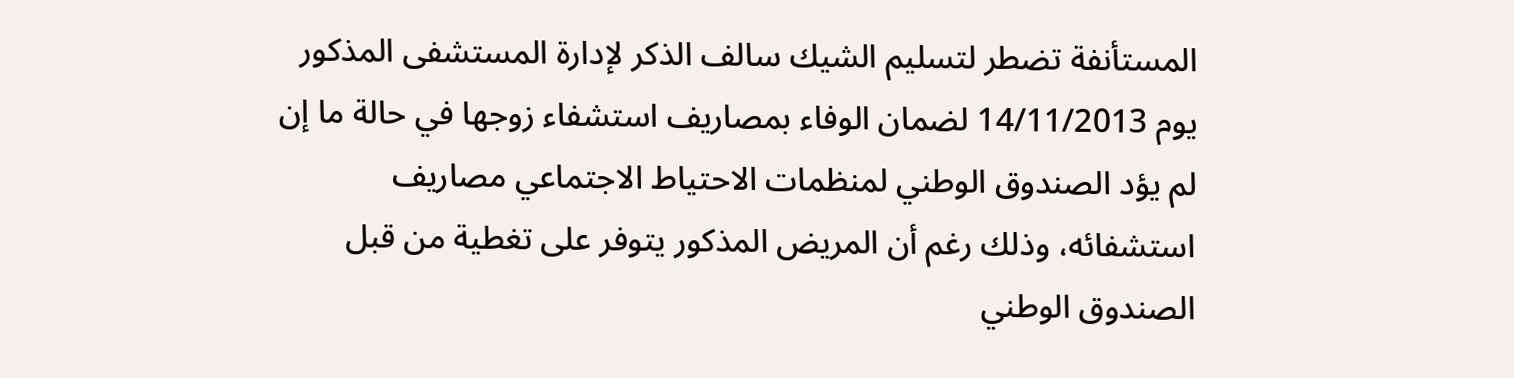المستأنفة تضطر لتسليم الشيك سالف الذكر لإدارة المستشفى المذكور يوم 14/11/2013 لضمان الوفاء بمصاريف استشفاء زوجها في حالة ما إن لم يؤد الصندوق الوطني لمنظمات الاحتياط الاجتماعي مصاريف استشفائه، وذلك رغم أن المريض المذكور يتوفر على تغطية من قبل الصندوق الوطني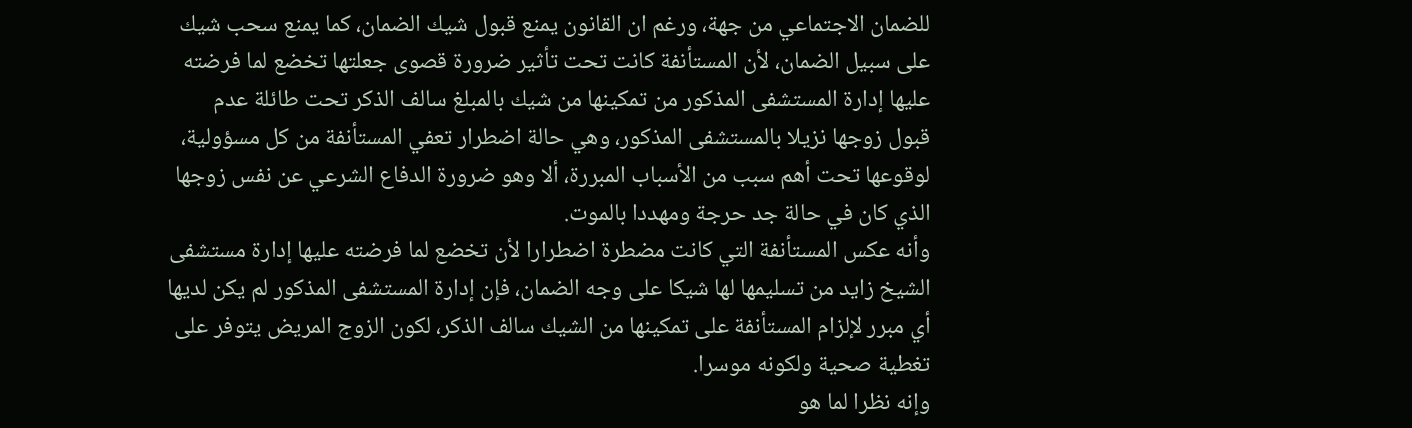للضمان الاجتماعي من جهة، ورغم ان القانون يمنع قبول شيك الضمان، كما يمنع سحب شيك على سبيل الضمان، لأن المستأنفة كانت تحت تأثير ضرورة قصوى جعلتها تخضع لما فرضته عليها إدارة المستشفى المذكور من تمكينها من شيك بالمبلغ سالف الذكر تحت طائلة عدم قبول زوجها نزيلا بالمستشفى المذكور، وهي حالة اضطرار تعفي المستأنفة من كل مسؤولية، لوقوعها تحت أهم سبب من الأسباب المبررة، ألا وهو ضرورة الدفاع الشرعي عن نفس زوجها الذي كان في حالة جد حرجة ومهددا بالموت.
وأنه عكس المستأنفة التي كانت مضطرة اضطرارا لأن تخضع لما فرضته عليها إدارة مستشفى الشيخ زايد من تسليمها لها شيكا على وجه الضمان، فإن إدارة المستشفى المذكور لم يكن لديها أي مبرر لإلزام المستأنفة على تمكينها من الشيك سالف الذكر، لكون الزوج المريض يتوفر على تغطية صحية ولكونه موسرا.
وإنه نظرا لما هو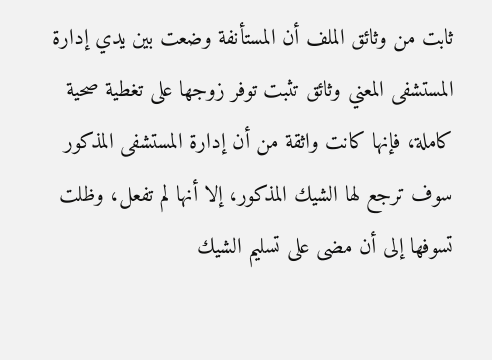ثابت من وثائق الملف أن المستأنفة وضعت بين يدي إدارة المستشفى المعني وثائق تثبت توفر زوجها على تغطية صحية كاملة، فإنها كانت واثقة من أن إدارة المستشفى المذكور سوف ترجع لها الشيك المذكور، إلا أنها لم تفعل، وظلت تسوفها إلى أن مضى على تسليم الشيك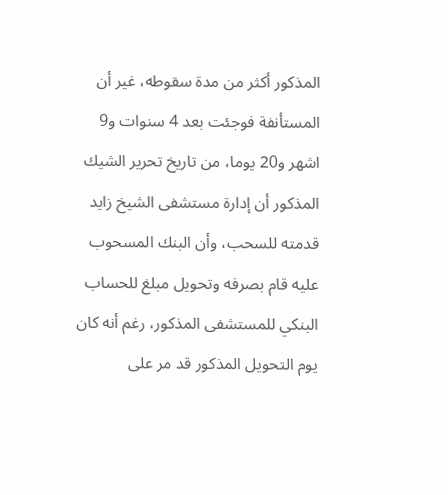المذكور أكثر من مدة سقوطه، غير أن المستأنفة فوجئت بعد 4 سنوات و9 اشهر و20 يوما، من تاريخ تحرير الشيك المذكور أن إدارة مستشفى الشيخ زايد قدمته للسحب، وأن البنك المسحوب عليه قام بصرفه وتحويل مبلغ للحساب البنكي للمستشفى المذكور، رغم أنه كان يوم التحويل المذكور قد مر على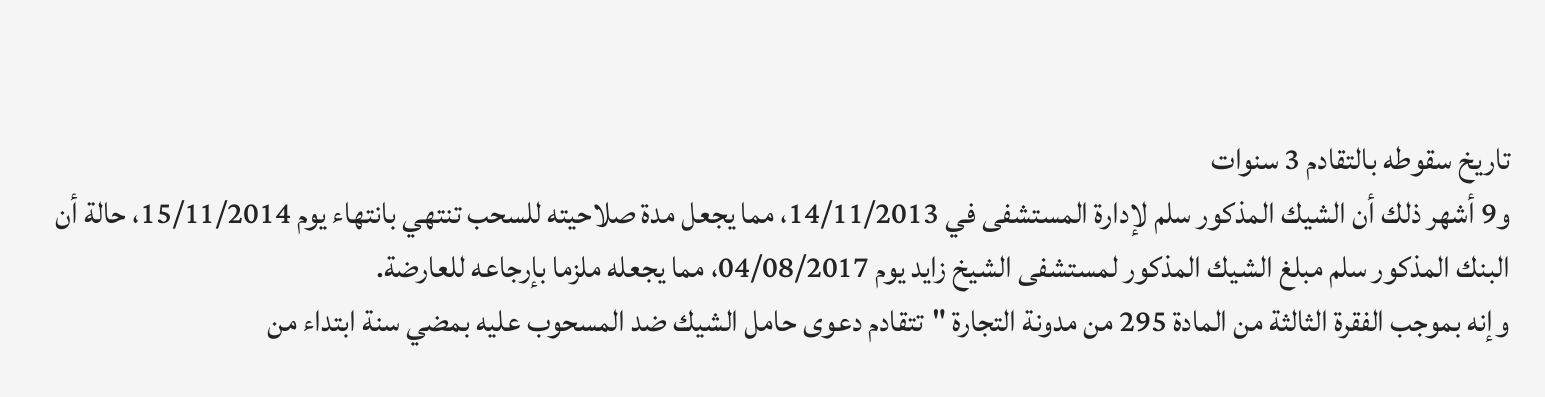تاريخ سقوطه بالتقادم 3 سنوات
و9 أشهر ذلك أن الشيك المذكور سلم لإدارة المستشفى في 14/11/2013، مما يجعل مدة صلاحيته للسحب تنتهي بانتهاء يوم 15/11/2014، حالة أن البنك المذكور سلم مبلغ الشيك المذكور لمستشفى الشيخ زايد يوم 04/08/2017، مما يجعله ملزما بإرجاعه للعارضة.
وإنه بموجب الفقرة الثالثة من المادة 295 من مدونة التجارة "تتقادم دعوى حامل الشيك ضد المسحوب عليه بمضي سنة ابتداء من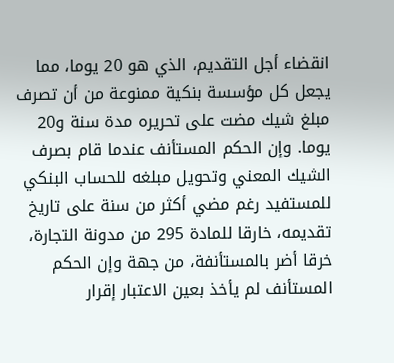انقضاء أجل التقديم، الذي هو 20 يوما، مما يجعل كل مؤسسة بنكية ممنوعة من أن تصرف مبلغ شيك مضت على تحريره مدة سنة و20 يوما. وإن الحكم المستأنف عندما قام بصرف الشيك المعني وتحويل مبلغه للحساب البنكي للمستفيد رغم مضي أكثر من سنة على تاريخ تقديمه، خارقا للمادة 295 من مدونة التجارة، خرقا أضر بالمستأنفة، من جهة وإن الحكم المستأنف لم يأخذ بعين الاعتبار إقرار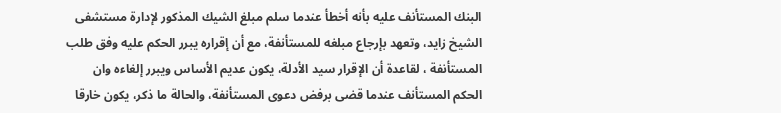البنك المستأنف عليه بأنه أخطأ عندما سلم مبلغ الشيك المذكور لإدارة مستشفى الشيخ زايد، وتعهد بإرجاع مبلغه للمستأنفة، مع أن إقراره يبرر الحكم عليه وفق طلب المستأنفة ، لقاعدة أن الإقرار سيد الأدلة، يكون عديم الأساس ويبرر إلغاءه وان الحكم المستأنف عندما قضى برفض دعوى المستأنفة، والحالة ما ذكر، يكون خارقا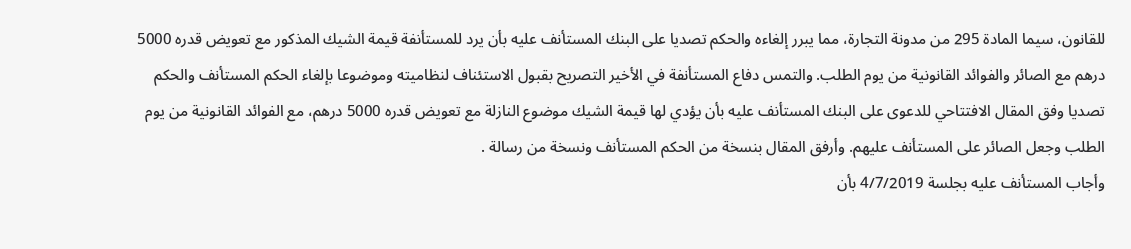للقانون، سيما المادة 295 من مدونة التجارة، مما يبرر إلغاءه والحكم تصديا على البنك المستأنف عليه بأن يرد للمستأنفة قيمة الشيك المذكور مع تعويض قدره 5000 درهم مع الصائر والفوائد القانونية من يوم الطلب. والتمس دفاع المستأنفة في الأخير التصريح بقبول الاستئناف لنظاميته وموضوعا بإلغاء الحكم المستأنف والحكم تصديا وفق المقال الافتتاحي للدعوى على البنك المستأنف عليه بأن يؤدي لها قيمة الشيك موضوع النازلة مع تعويض قدره 5000 درهم، مع الفوائد القانونية من يوم الطلب وجعل الصائر على المستأنف عليهم. وأرفق المقال بنسخة من الحكم المستأنف ونسخة من رسالة .
وأجاب المستأنف عليه بجلسة 4/7/2019 بأن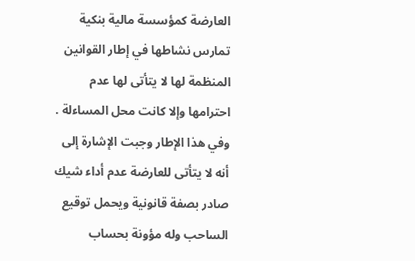العارضة كمؤسسة مالية بنكية تمارس نشاطها في إطار القوانين المنظمة لها لا يتأتى لها عدم احترامها وإلا كانت محل المساءلة . وفي هذا الإطار وجبت الإشارة إلى أنه لا يتأتى للعارضة عدم أداء شيك صادر بصفة قانونية ويحمل توقيع الساحب وله مؤونة بحساب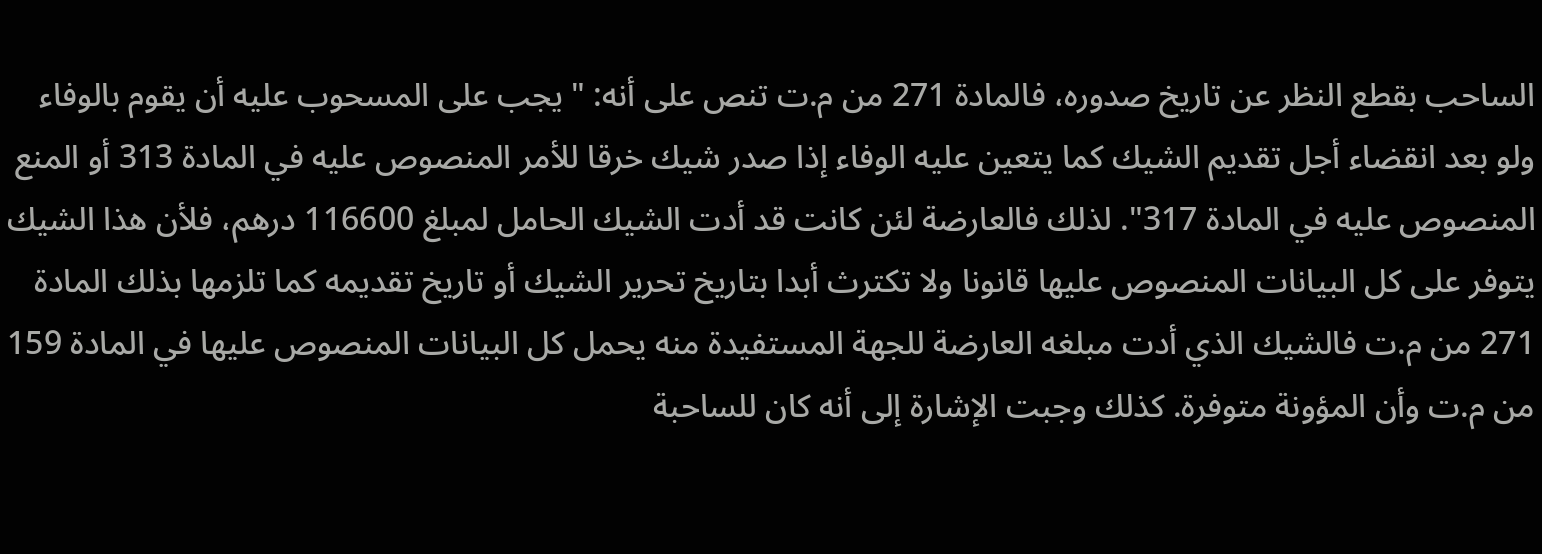الساحب بقطع النظر عن تاريخ صدوره، فالمادة 271 من م.ت تنص على أنه: " يجب على المسحوب عليه أن يقوم بالوفاء ولو بعد انقضاء أجل تقديم الشيك كما يتعين عليه الوفاء إذا صدر شيك خرقا للأمر المنصوص عليه في المادة 313 أو المنع المنصوص عليه في المادة 317". لذلك فالعارضة لئن كانت قد أدت الشيك الحامل لمبلغ 116600 درهم، فلأن هذا الشيك يتوفر على كل البيانات المنصوص عليها قانونا ولا تكترث أبدا بتاريخ تحرير الشيك أو تاريخ تقديمه كما تلزمها بذلك المادة 271 من م.ت فالشيك الذي أدت مبلغه العارضة للجهة المستفيدة منه يحمل كل البيانات المنصوص عليها في المادة 159 من م.ت وأن المؤونة متوفرة. كذلك وجبت الإشارة إلى أنه كان للساحبة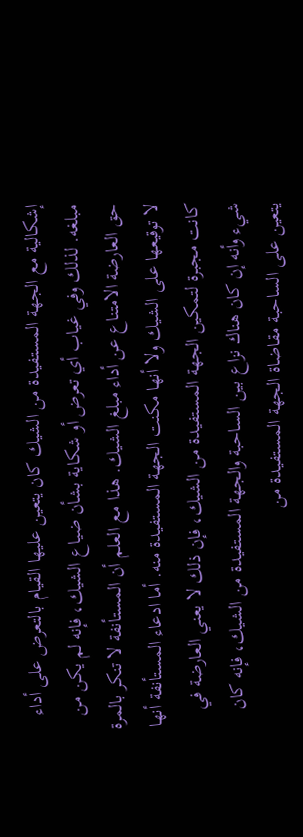إشكالية مع الجهة المستفيدة من الشيك كان يتعين عليها القيام بالتعرض على أداء مبلغه. لذلك وفي غياب أي تعرض أو شكاية بشأن ضياع الشيك، فإنه لم يكن من حق العارضة الامتناع عن أداء مبلغ الشيك. هذا مع العلم أن المستأنفة لا تنكر بالمرة لا توقيعها على الشيك ولا أنها مكنت الجهة المستفيدة منه. أما ادعاء المستأنفة أنها كانت مجبرة لتمكين الجهة المستفيدة من الشيك، فإن ذلك لا يعني العارضة في شيء وأنه إن كان هناك نزاع بين الساحبة والجهة المستفيدة من الشيك، فإنه كان يتعين على الساحبة مقاضاة الجهة المستفيدة من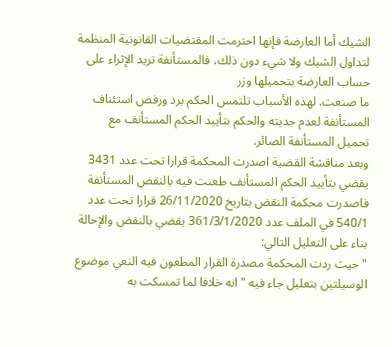الشيك أما العارضة فإنها احترمت المقتضيات القانونية المنظمة لتداول الشيك ولا شيء دون ذلك، فالمستأنفة تريد الإثراء على حساب العارضة بتحميلها وزر
ما صنعت. لهذه الأسباب تلتمس الحكم برد ورفض استئناف المستأنفة لعدم جديته والحكم بتأييد الحكم المستأنف مع تحميل المستأنفة الصائر.
وبعد مناقشة القضية اصدرت المحكمة قرارا تحت عدد 3431 يقضي بتأييد الحكم المستأنف طعنت فيه بالنقض المستأنفة فاصدرت محكمة النقض بتاريخ 26/11/2020 قرارا تحت عدد 540/1 في الملف عدد 361/3/1/2020 يقضي بالنقض والإحالة بناء على التعليل التالي:
" حيث ردت المحكمة مصدرة القرار المطعون فيه النعي موضوع الوسيلتين بتعليل جاء فيه " انه خلافا لما تمسكت به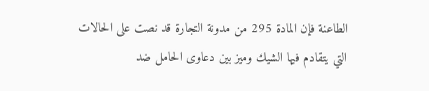الطاعنة فإن المادة 295 من مدونة التجارة قد نصت على الحالات التي يتقادم فيها الشيك وميز بين دعاوى الحامل ضد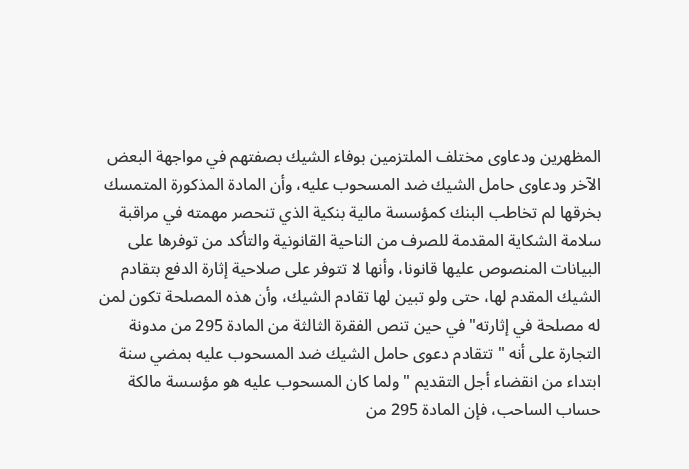المظهرين ودعاوى مختلف الملتزمين بوفاء الشيك بصفتهم في مواجهة البعض الآخر ودعاوى حامل الشيك ضد المسحوب عليه، وأن المادة المذكورة المتمسك بخرقها لم تخاطب البنك كمؤسسة مالية بنكية الذي تنحصر مهمته في مراقبة سلامة الشكاية المقدمة للصرف من الناحية القانونية والتأكد من توفرها على البيانات المنصوص عليها قانونا، وأنها لا تتوفر على صلاحية إثارة الدفع بتقادم الشيك المقدم لها، حتى ولو تبين لها تقادم الشيك، وأن هذه المصلحة تكون لمن له مصلحة في إثارته" في حين تنص الفقرة الثالثة من المادة 295 من مدونة التجارة على أنه " تتقادم دعوى حامل الشيك ضد المسحوب عليه بمضي سنة ابتداء من انقضاء أجل التقديم " ولما كان المسحوب عليه هو مؤسسة مالكة حساب الساحب، فإن المادة 295 من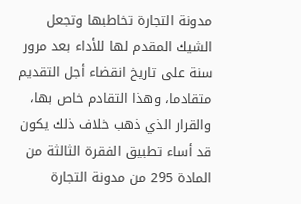مدونة التجارة تخاطبها وتجعل الشيك المقدم لها للأداء بعد مرور سنة على تاريخ انقضاء أجل التقديم متقادما، وهذا التقادم خاص بها، والقرار الذي ذهب خلاف ذلك يكون قد أساء تطبيق الفقرة الثالثة من المادة 295 من مدونة التجارة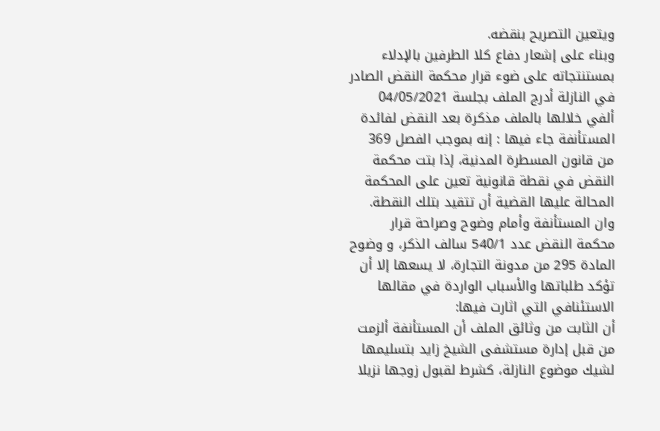ويتعين التصريح بنقضه.
وبناء على إشعار دفاع كلا الطرفين بالإدلاء بمستنتجاته على ضوء قرار محكمة النقض الصادر في النازلة أدرج الملف بجلسة 04/05/2021 ألفي خلالها بالملف مذكرة بعد النقض لفائدة المستأنفة جاء فيها : إنه بموجب الفصل 369 من قانون المسطرة المدنية، إذا بتت محكمة النقض في نقطة قانونية تعين على المحكمة المحالة عليها القضية أن تتقيد بتلك النقطة. وان المستأنفة وأمام وضوح وصراحة قرار محكمة النقض عدد 540/1 سالف الذكر، و وضوح المادة 295 من مدونة التجارة، لا يسعها إلا أن تؤكد طلباتها والأسباب الواردة في مقالها الاستئنافي التي اثارت فيها:
أن الثابت من وثائق الملف أن المستأنفة ألزمت من قبل إدارة مستشفى الشيخ زايد بتسليمها لشيك موضوع النازلة، كشرط لقبول زوجها نزيلا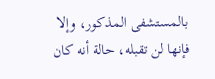بالمستشفى المذكور، وإلا فإنها لن تقبله، حالة أنه كان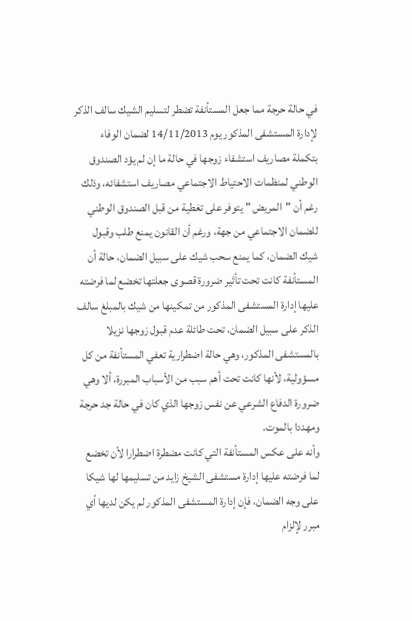في حالة حرجة مما جعل المستأنفة تضطر لتسليم الشيك سالف الذكر لإدارة المستشفى المذكور يوم 14/11/2013 لضمان الوفاء بتكملة مصاريف استشفاء زوجها في حالة ما إن لم يؤد الصندوق الوطني لمنظمات الاحتياط الاجتماعي مصاريف استشفائه، وذلك رغم أن "المريض " يتوفر على تغطية من قبل الصندوق الوطني للضمان الاجتماعي من جهة، ورغم أن القانون يمنع طلب وقبول شيك الضمان، كما يمنع سحب شيك على سبيل الضمان، حالة أن المستأنفة كانت تحت تأثير ضرورة قصوى جعلتها تخضع لما فرضته عليها إدارة المستشفى المذكور من تمكينها من شيك بالمبلغ سالف الذكر على سبيل الضمان، تحت طائلة عدم قبول زوجها نزيلا بالمستشفى المذكور، وهي حالة اضطرارية تعفي المستأنفة من كل مسؤولية، لأنها كانت تحت أهم سبب من الأسباب المبررة، ألا وهي ضرورة الدفاع الشرعي عن نفس زوجها الذي كان في حالة جد حرجة ومهددا بالموت.
وأنه على عكس المستأنفة التي كانت مضطرة اضطرارا لأن تخضع لما فرضته عليها إدارة مستشفى الشيخ زايد من تسليمها لها شيكا على وجه الضمان، فإن إدارة المستشفى المذكور لم يكن لديها أي مبرر لإلزام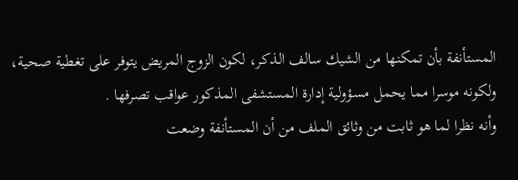المستأنفة بأن تمكنها من الشيك سالف الذكر، لكون الزوج المريض يتوفر على تغطية صحية، ولكونه موسرا مما يحمل مسؤولية إدارة المستشفى المذكور عواقب تصرفها .
وأنه نظرا لما هو ثابت من وثائق الملف من أن المستأنفة وضعت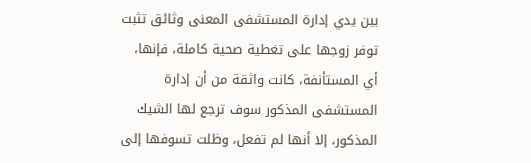بين يدي إدارة المستشفى المعنى وثائق تثبت توفر زوجها على تغطية صحية كاملة، فإنها، أي المستأنفة، كانت واثقة من أن إدارة المستشفى المذكور سوف ترجع لها الشيك المذكور، إلا أنها لم تفعل، وظلت تسوفها إلى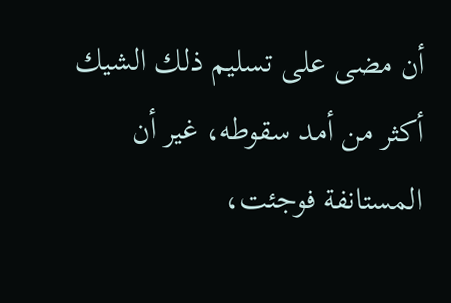أن مضى على تسليم ذلك الشيك أكثر من أمد سقوطه، غير أن المستانفة فوجئت،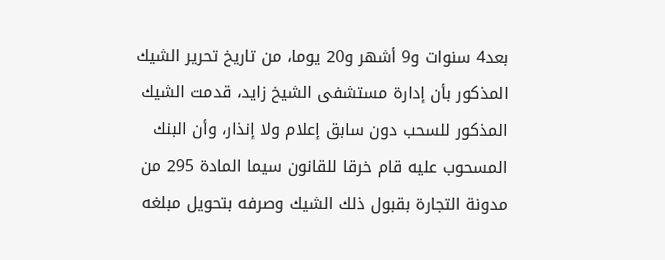بعد4 سنوات و9 أشهر و20 يوما، من تاريخ تحریر الشيك المذكور بأن إدارة مستشفى الشيخ زايد، قدمت الشيك المذكور للسحب دون سابق إعلام ولا إنذار، وأن البنك المسحوب عليه قام خرقا للقانون سيما المادة 295 من مدونة التجارة بقبول ذلك الشيك وصرفه بتحويل مبلغه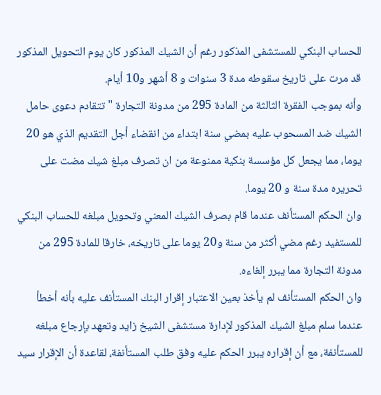للحساب البنكي للمستشفى المذكور رغم أن الشيك المذكور كان يوم التحويل المذكور قد مرت على تاريخ سقوطه مدة 3 سنوات و 8 أشهر و10 أيام.
وأنه بموجب الفقرة الثالثة من المادة 295 من مدونة التجارة " تتقادم دعوى حامل الشيك ضد المسحوب عليه بمضي سنة ابتداء من انقضاء أجل التقديم الذي هو 20 يوما، مما يجعل كل مؤسسة بنكية ممنوعة من ان تصرف مبلغ شيك مضت على تحريره مدة سنة و 20 يوما.
وان الحكم المستأنف عندما قام بصرف الشيك المعني وتحويل مبلغه للحساب البنكي للمستفيد رغم مضي أكثر من سنة و20 يوما على تاريخه، خارقا للمادة 295 من مدونة التجارة مما يبرر إلغاءه.
وان الحكم المستأنف لم يأخذ بعين الاعتبار إقرار البنك المستأنف عليه بأنه أخطأ عندما سلم مبلغ الشيك المذكور لإدارة مستشفى الشيخ زايد وتعهد بإرجاع مبلغه للمستأنفة، مع أن إقراره يبرر الحكم عليه وفق طلب المستأنفة، لقاعدة أن الإقرار سيد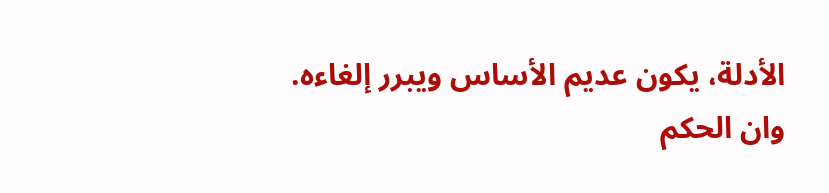الأدلة، يكون عديم الأساس ويبرر إلغاءه.
وان الحكم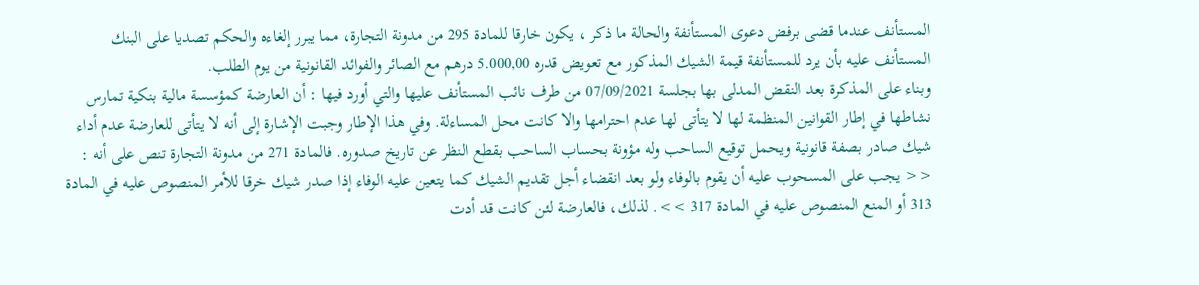المستأنف عندما قضى برفض دعوى المستأنفة والحالة ما ذكر ، يكون خارقا للمادة 295 من مدونة التجارة، مما يبرر إلغاءه والحكم تصديا على البنك المستأنف عليه بأن يرد للمستأنفة قيمة الشيك المذكور مع تعويض قدره 5.000,00 درهم مع الصائر والفوائد القانونية من يوم الطلب.
وبناء على المذكرة بعد النقض المدلى بها بجلسة 07/09/2021 من طرف نائب المستأنف عليها والتي أورد فيها : أن العارضة كمؤسسة مالية بنكية تمارس نشاطها في إطار القوانين المنظمة لها لا يتأتى لها عدم احترامها والا كانت محل المساءلة. وفي هذا الإطار وجبت الإشارة إلى أنه لا يتأتى للعارضة عدم أداء شيك صادر بصفة قانونية ويحمل توقيع الساحب وله مؤونة بحساب الساحب بقطع النظر عن تاریخ صدوره. فالمادة 271 من مدونة التجارة تنص على أنه : << يجب على المسحوب عليه أن يقوم بالوفاء ولو بعد انقضاء أجل تقديم الشيك كما يتعين عليه الوفاء إذا صدر شيك خرقا للأمر المنصوص عليه في المادة 313 أو المنع المنصوص عليه في المادة 317 >>. لذلك، فالعارضة لئن كانت قد أدت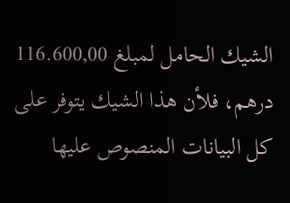الشيك الحامل لمبلغ 116.600,00 درهم، فلأن هذا الشيك يتوفر على كل البيانات المنصوص عليها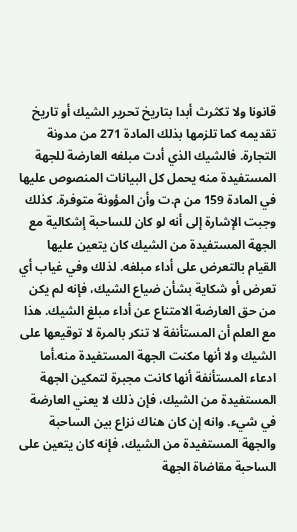قانونا ولا تكثرث أبدا بتاريخ تحرير الشيك أو تاريخ تقديمه كما تلزمها بذلك المادة 271 من مدونة التجارة. فالشيك الذي أدت مبلغه العارضة للجهة المستفيدة منه يحمل كل البيانات المنصوص عليها في المادة 159 من م.ت وأن المؤونة متوفرة. كذلك وجبت الإشارة إلى أنه لو كان للساحبة إشكالية مع الجهة المستفيدة من الشيك كان يتعين عليها القيام بالتعرض على أداء مبلغه. لذلك وفي غياب أي تعرض أو شكاية بشأن ضياع الشيك، فإنه لم يكن من حق العارضة الامتناع عن أداء مبلغ الشيك. هذا مع العلم أن المستأنفة لا تنكر بالمرة لا توقيعها على الشيك ولا أنها مكنت الجهة المستفيدة منه.أما ادعاء المستأنفة أنها كانت مجبرة لتمكين الجهة المستفيدة من الشيك، فإن ذلك لا يعني العارضة في شيء. وانه إن كان هناك نزاع بين الساحبة والجهة المستفيدة من الشيك، فإنه كان يتعين على الساحبة مقاضاة الجهة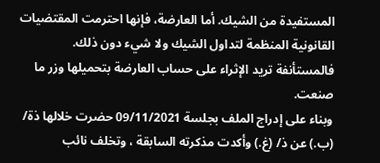المستفيدة من الشيك. أما العارضة، فإنها احترمت المقتضيات القانونية المنظمة لتداول الشيك ولا شيء دون ذلك. فالمستأنفة تريد الإثراء على حساب العارضة بتحميلها وزر ما صنعت.
وبناء على إدراج الملف بجلسة 09/11/2021 حضرت خلالها ذة/ (ب.) عن ذ/ (غ.) وأكدت مذكرته السابقة ، وتخلف نائب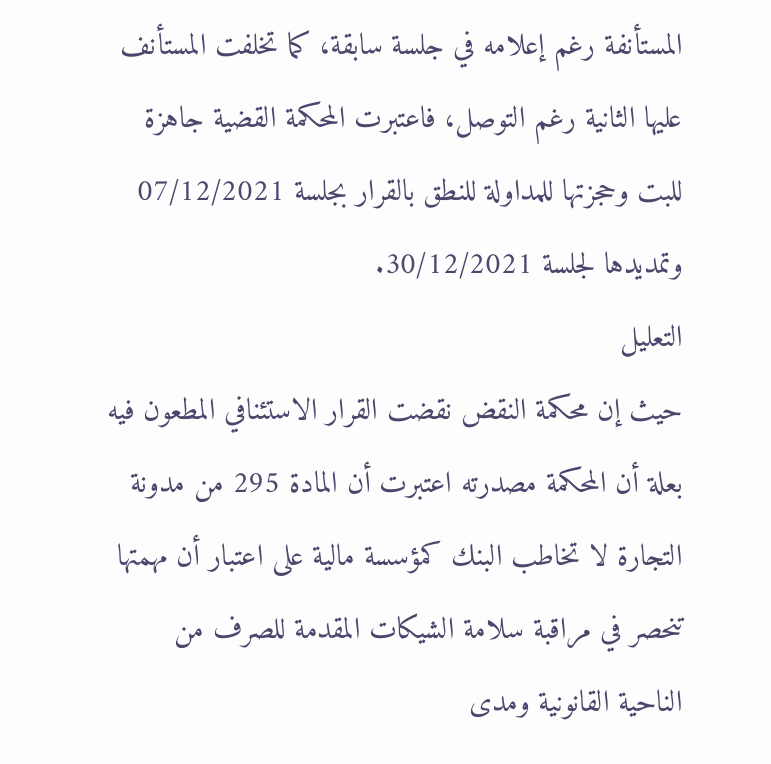المستأنفة رغم إعلامه في جلسة سابقة، كما تخلفت المستأنف عليها الثانية رغم التوصل، فاعتبرت المحكمة القضية جاهزة للبت وحجزتها للمداولة للنطق بالقرار بجلسة 07/12/2021 وتمديدها لجلسة 30/12/2021.
التعليل
حيث إن محكمة النقض نقضت القرار الاستئنافي المطعون فيه بعلة أن المحكمة مصدرته اعتبرت أن المادة 295 من مدونة التجارة لا تخاطب البنك كمؤسسة مالية على اعتبار أن مهمتها تنحصر في مراقبة سلامة الشيكات المقدمة للصرف من الناحية القانونية ومدى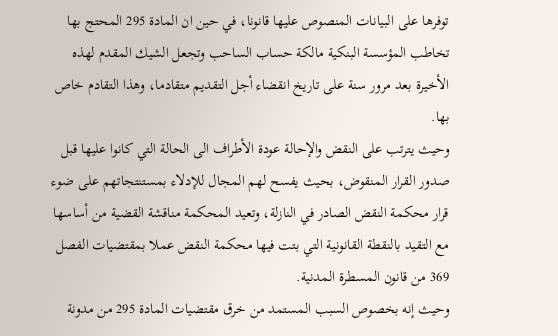توفرها على البيانات المنصوص عليها قانونا، في حين ان المادة 295 المحتج بها تخاطب المؤسسة البنكية مالكة حساب الساحب وتجعل الشيك المقدم لهذه الأخيرة بعد مرور سنة على تاريخ انقضاء أجل التقديم متقادما، وهذا التقادم خاص بها.
وحيث يترتب على النقض والإحالة عودة الأطراف الى الحالة التي كانوا عليها قبل صدور القرار المنقوض، بحيث يفسح لهم المجال للإدلاء بمستنتجاتهم على ضوء قرار محكمة النقض الصادر في النازلة، وتعيد المحكمة مناقشة القضية من أساسها مع التقيد بالنقطة القانونية التي بتت فيها محكمة النقض عملا بمقتضيات الفصل 369 من قانون المسطرة المدنية.
وحيث إنه بخصوص السبب المستمد من خرق مقتضيات المادة 295 من مدونة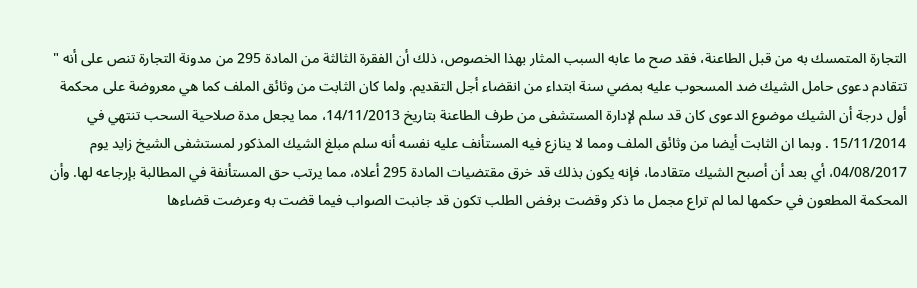التجارة المتمسك به من قبل الطاعنة، فقد صح ما عابه السبب المثار بهذا الخصوص، ذلك أن الفقرة الثالثة من المادة 295 من مدونة التجارة تنص على أنه " تتقادم دعوى حامل الشيك ضد المسحوب عليه بمضي سنة ابتداء من انقضاء أجل التقديم. ولما كان الثابت من وثائق الملف كما هي معروضة على محكمة أول درجة أن الشيك موضوع الدعوى كان قد سلم لإدارة المستشفى من طرف الطاعنة بتاريخ 14/11/2013، مما يجعل مدة صلاحية السحب تنتهي في 15/11/2014 . وبما ان الثابت أيضا من وثائق الملف ومما لا ينازع فيه المستأنف عليه نفسه أنه سلم مبلغ الشيك المذكور لمستشفى الشيخ زايد يوم 04/08/2017، أي بعد أن أصبح الشيك متقادما، فإنه يكون بذلك قد خرق مقتضيات المادة 295 أعلاه، مما يرتب حق المستأنفة في المطالبة بإرجاعه لها. وأن المحكمة المطعون في حكمها لما لم تراع مجمل ما ذكر وقضت برفض الطلب تكون قد جانبت الصواب فيما قضت به وعرضت قضاءها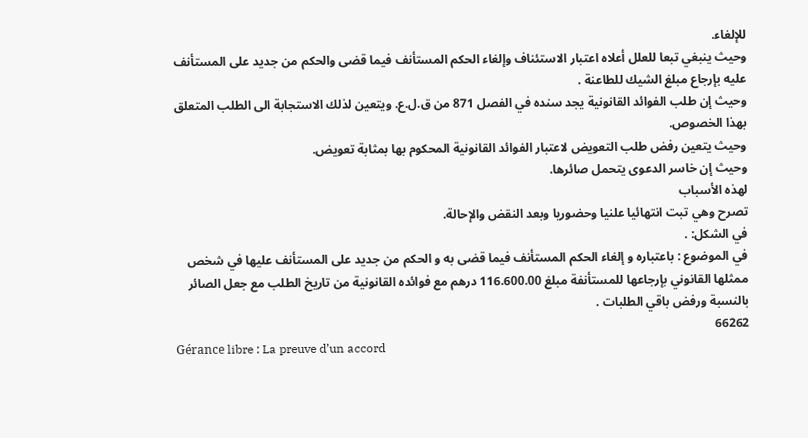للإلغاء.
وحيث ينبغي تبعا للعلل أعلاه اعتبار الاستئناف وإلغاء الحكم المستأنف فيما قضى والحكم من جديد على المستأنف عليه بإرجاع مبلغ الشيك للطاعنة .
وحيث إن طلب الفوائد القانونية يجد سنده في الفصل 871 من ق.ل.ع. ويتعين لذلك الاستجابة الى الطلب المتعلق بهذا الخصوص.
وحيث يتعين رفض طلب التعويض لاعتبار الفوائد القانونية المحكوم بها بمثابة تعويض.
وحيث إن خاسر الدعوى يتحمل صائرها.
لهذه الأسباب
تصرح وهي تبت انتهائيا علنيا وحضوريا وبعد النقض والإحالة.
في الشكل: .
في الموضوع : باعتباره و إلغاء الحكم المستأنف فيما قضى به و الحكم من جديد على المستأنف عليها في شخص ممثلها القانوني بإرجاعها للمستأنفة مبلغ 116.600.00 درهم مع فوائده القانونية من تاريخ الطلب مع جعل الصائر بالنسبة ورفض باقي الطلبات .
66262
Gérance libre : La preuve d’un accord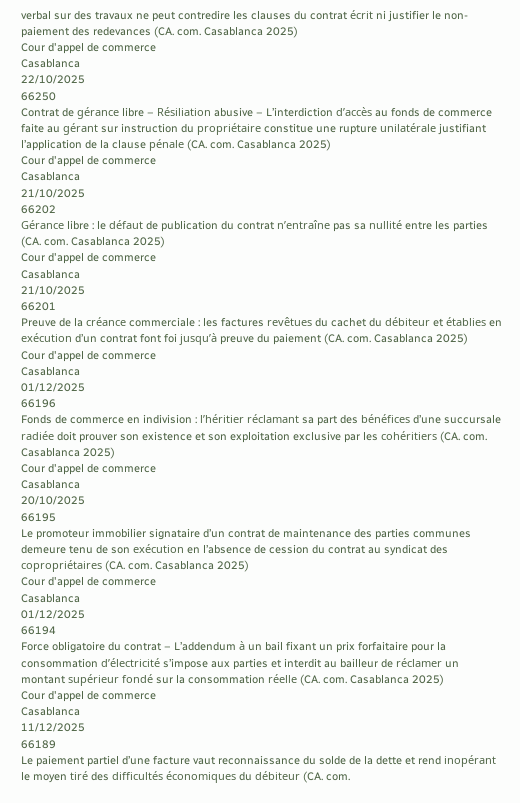verbal sur des travaux ne peut contredire les clauses du contrat écrit ni justifier le non-paiement des redevances (CA. com. Casablanca 2025)
Cour d'appel de commerce
Casablanca
22/10/2025
66250
Contrat de gérance libre – Résiliation abusive – L’interdiction d’accès au fonds de commerce faite au gérant sur instruction du propriétaire constitue une rupture unilatérale justifiant l’application de la clause pénale (CA. com. Casablanca 2025)
Cour d'appel de commerce
Casablanca
21/10/2025
66202
Gérance libre : le défaut de publication du contrat n’entraîne pas sa nullité entre les parties (CA. com. Casablanca 2025)
Cour d'appel de commerce
Casablanca
21/10/2025
66201
Preuve de la créance commerciale : les factures revêtues du cachet du débiteur et établies en exécution d’un contrat font foi jusqu’à preuve du paiement (CA. com. Casablanca 2025)
Cour d'appel de commerce
Casablanca
01/12/2025
66196
Fonds de commerce en indivision : l’héritier réclamant sa part des bénéfices d’une succursale radiée doit prouver son existence et son exploitation exclusive par les cohéritiers (CA. com. Casablanca 2025)
Cour d'appel de commerce
Casablanca
20/10/2025
66195
Le promoteur immobilier signataire d’un contrat de maintenance des parties communes demeure tenu de son exécution en l’absence de cession du contrat au syndicat des copropriétaires (CA. com. Casablanca 2025)
Cour d'appel de commerce
Casablanca
01/12/2025
66194
Force obligatoire du contrat – L’addendum à un bail fixant un prix forfaitaire pour la consommation d’électricité s’impose aux parties et interdit au bailleur de réclamer un montant supérieur fondé sur la consommation réelle (CA. com. Casablanca 2025)
Cour d'appel de commerce
Casablanca
11/12/2025
66189
Le paiement partiel d’une facture vaut reconnaissance du solde de la dette et rend inopérant le moyen tiré des difficultés économiques du débiteur (CA. com.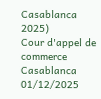Casablanca 2025)
Cour d'appel de commerce
Casablanca
01/12/2025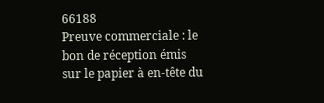66188
Preuve commerciale : le bon de réception émis sur le papier à en-tête du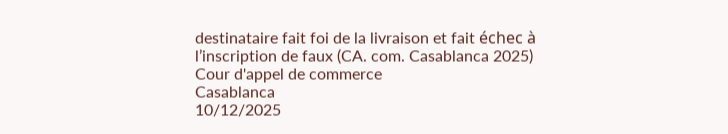destinataire fait foi de la livraison et fait échec à l’inscription de faux (CA. com. Casablanca 2025)
Cour d'appel de commerce
Casablanca
10/12/2025